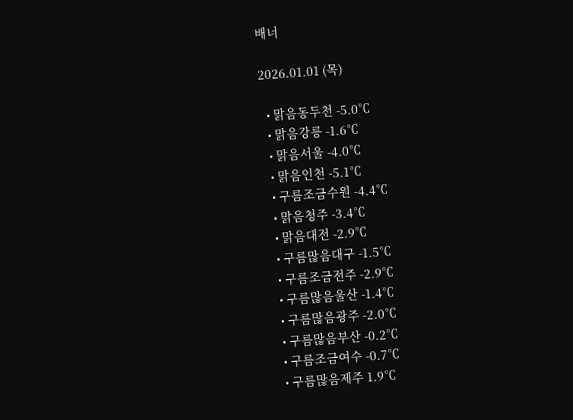배너

2026.01.01 (목)

  • 맑음동두천 -5.0℃
  • 맑음강릉 -1.6℃
  • 맑음서울 -4.0℃
  • 맑음인천 -5.1℃
  • 구름조금수원 -4.4℃
  • 맑음청주 -3.4℃
  • 맑음대전 -2.9℃
  • 구름많음대구 -1.5℃
  • 구름조금전주 -2.9℃
  • 구름많음울산 -1.4℃
  • 구름많음광주 -2.0℃
  • 구름많음부산 -0.2℃
  • 구름조금여수 -0.7℃
  • 구름많음제주 1.9℃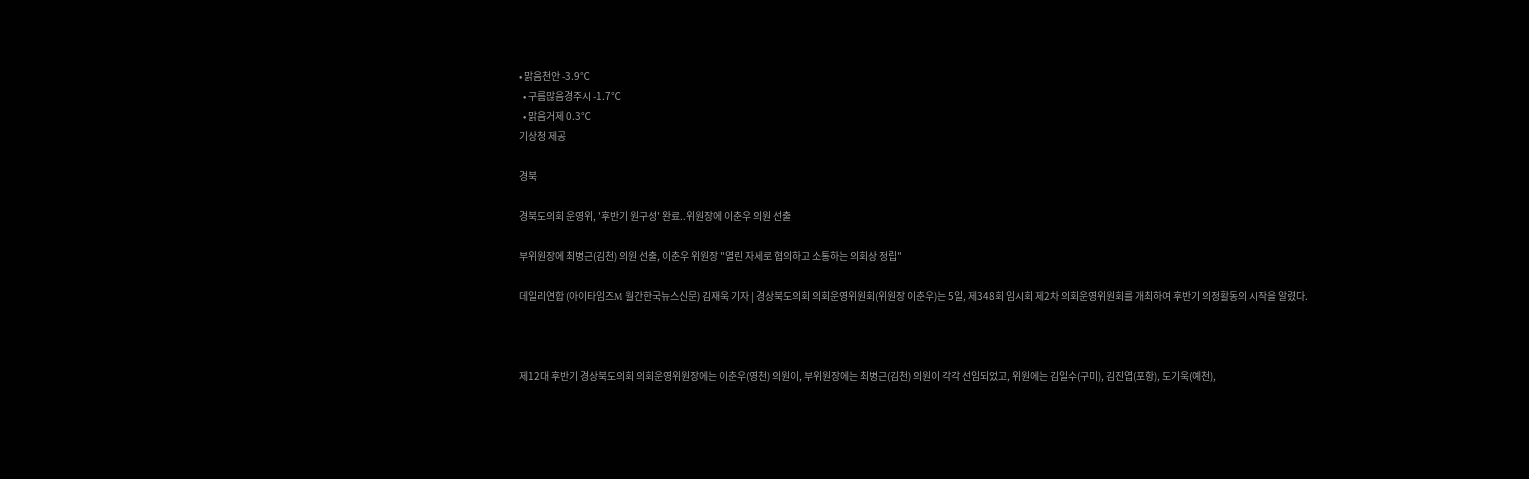• 맑음천안 -3.9℃
  • 구름많음경주시 -1.7℃
  • 맑음거제 0.3℃
기상청 제공

경북

경북도의회 운영위, '후반기 원구성' 완료..위원장에 이춘우 의원 선출

부위원장에 최병근(김천) 의원 선출, 이춘우 위원장 "열린 자세로 협의하고 소통하는 의회상 정립"

데일리연합 (아이타임즈M 월간한국뉴스신문) 김재욱 기자 | 경상북도의회 의회운영위원회(위원장 이춘우)는 5일, 제348회 임시회 제2차 의회운영위원회를 개최하여 후반기 의정활동의 시작을 알렸다.



제12대 후반기 경상북도의회 의회운영위원장에는 이춘우(영천) 의원이, 부위원장에는 최병근(김천) 의원이 각각 선임되었고, 위원에는 김일수(구미), 김진엽(포항), 도기욱(예천),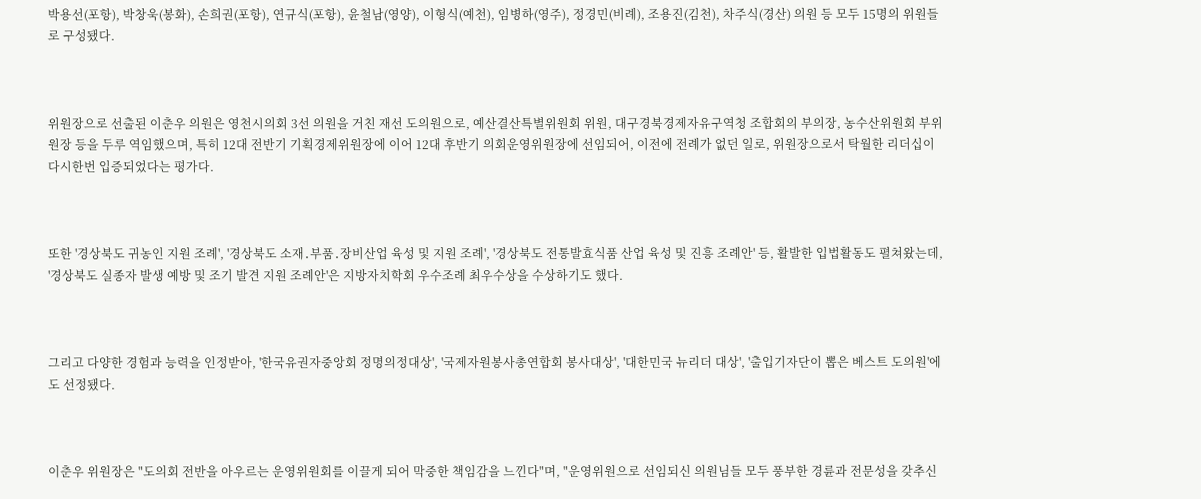박용선(포항), 박창욱(봉화), 손희권(포항), 연규식(포항), 윤철남(영양), 이형식(예천), 임병하(영주), 정경민(비례), 조용진(김천), 차주식(경산) 의원 등 모두 15명의 위원들로 구성됐다.



위원장으로 선출된 이춘우 의원은 영천시의회 3선 의원을 거친 재선 도의원으로, 예산결산특별위원회 위원, 대구경북경제자유구역청 조합회의 부의장, 농수산위원회 부위원장 등을 두루 역임했으며, 특히 12대 전반기 기획경제위원장에 이어 12대 후반기 의회운영위원장에 선임되어, 이전에 전례가 없던 일로, 위원장으로서 탁월한 리더십이 다시한번 입증되었다는 평가다.



또한 '경상북도 귀농인 지원 조례', '경상북도 소재․부품․장비산업 육성 및 지원 조례', '경상북도 전통발효식품 산업 육성 및 진흥 조례안' 등, 활발한 입법활동도 펼쳐왔는데, '경상북도 실종자 발생 예방 및 조기 발견 지원 조례안'은 지방자치학회 우수조례 최우수상을 수상하기도 했다.



그리고 다양한 경험과 능력을 인정받아, '한국유권자중앙회 정명의정대상', '국제자원봉사총연합회 봉사대상', '대한민국 뉴리더 대상', '출입기자단이 뽑은 베스트 도의원'에도 선정됐다.



이춘우 위원장은 "도의회 전반을 아우르는 운영위원회를 이끌게 되어 막중한 책임감을 느낀다"며, "운영위원으로 선임되신 의원님들 모두 풍부한 경륜과 전문성을 갖추신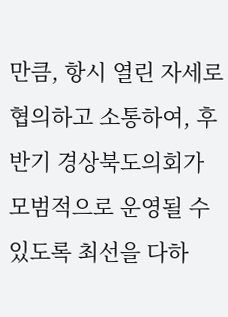만큼, 항시 열린 자세로 협의하고 소통하여, 후반기 경상북도의회가 모범적으로 운영될 수 있도록 최선을 다하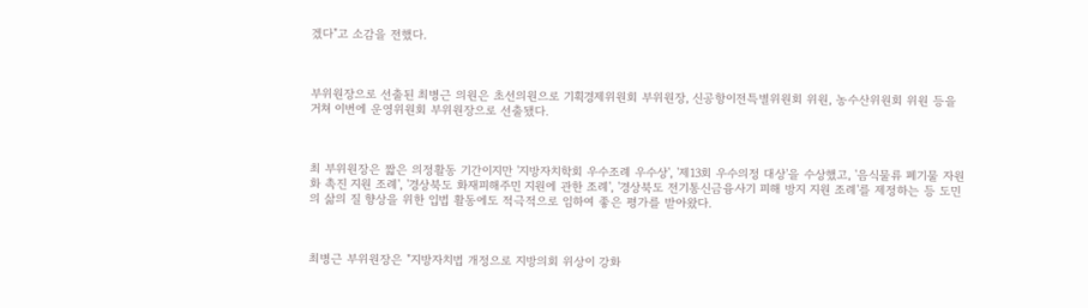겠다"고 소감을 전했다.



부위원장으로 선출된 최병근 의원은 초선의원으로 기획경제위원회 부위원장, 신공항이전특별위원회 위원, 농수산위원회 위원 등을 거쳐 이번에 운영위원회 부위원장으로 선출됐다.



최 부위원장은 짧은 의정활동 기간이지만 '지방자치학회 우수조례 우수상', '제13회 우수의정 대상'을 수상했고, '음식물류 폐기물 자원화 촉진 지원 조례', '경상북도 화재피해주민 지원에 관한 조례', '경상북도 전기통신금융사기 피해 방지 지원 조례'를 제정하는 등 도민의 삶의 질 향상을 위한 입법 활동에도 적극적으로 임하여 좋은 평가를 받아왔다.



최병근 부위원장은 "지방자치법 개정으로 지방의회 위상이 강화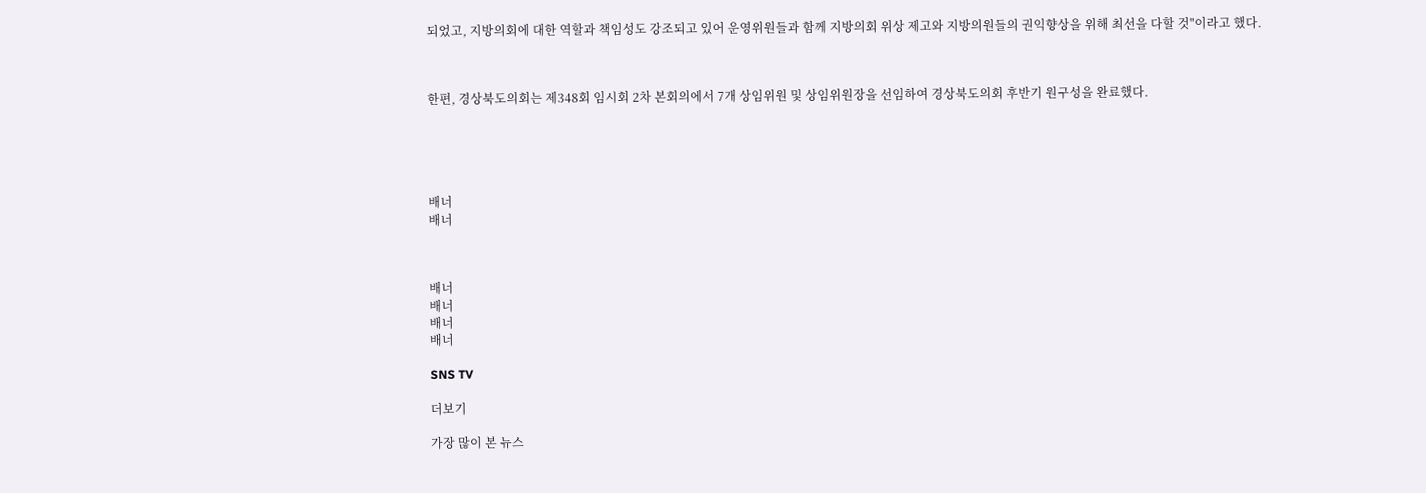되었고, 지방의회에 대한 역할과 책임성도 강조되고 있어 운영위원들과 함께 지방의회 위상 제고와 지방의원들의 권익향상을 위해 최선을 다할 것"이라고 했다.



한편, 경상북도의회는 제348회 임시회 2차 본회의에서 7개 상임위원 및 상임위원장을 선임하여 경상북도의회 후반기 원구성을 완료했다.





배너
배너



배너
배너
배너
배너

SNS TV

더보기

가장 많이 본 뉴스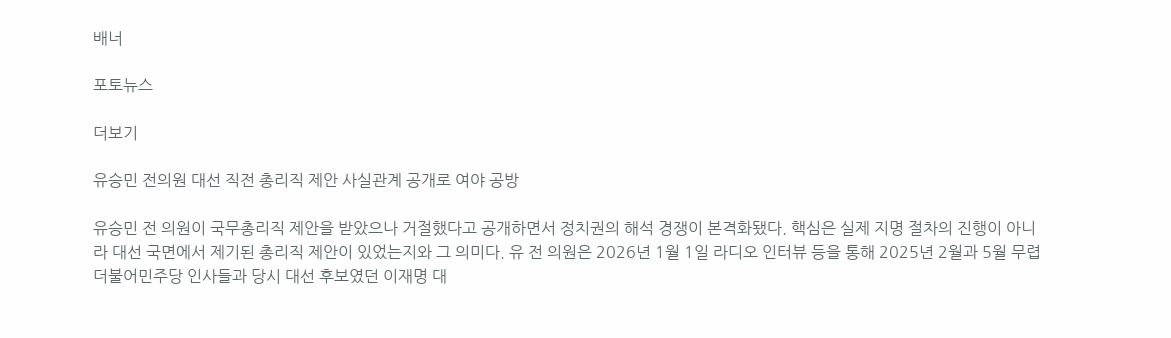배너

포토뉴스

더보기

유승민 전의원 대선 직전 총리직 제안 사실관계 공개로 여야 공방

유승민 전 의원이 국무총리직 제안을 받았으나 거절했다고 공개하면서 정치권의 해석 경쟁이 본격화됐다. 핵심은 실제 지명 절차의 진행이 아니라 대선 국면에서 제기된 총리직 제안이 있었는지와 그 의미다. 유 전 의원은 2026년 1월 1일 라디오 인터뷰 등을 통해 2025년 2월과 5월 무렵 더불어민주당 인사들과 당시 대선 후보였던 이재명 대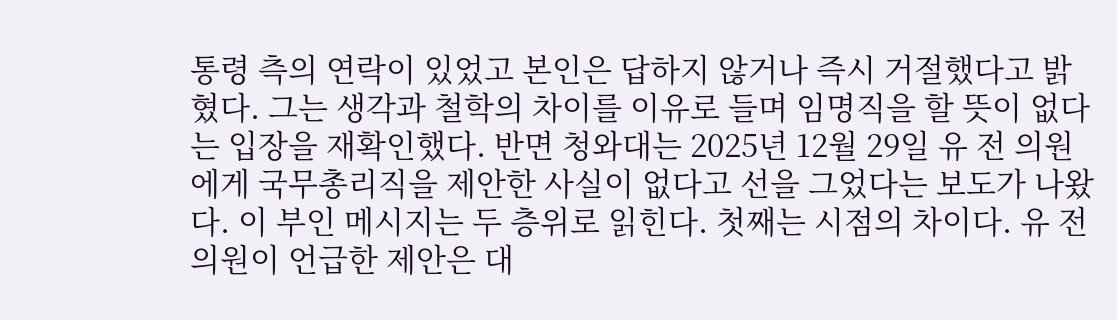통령 측의 연락이 있었고 본인은 답하지 않거나 즉시 거절했다고 밝혔다. 그는 생각과 철학의 차이를 이유로 들며 임명직을 할 뜻이 없다는 입장을 재확인했다. 반면 청와대는 2025년 12월 29일 유 전 의원에게 국무총리직을 제안한 사실이 없다고 선을 그었다는 보도가 나왔다. 이 부인 메시지는 두 층위로 읽힌다. 첫째는 시점의 차이다. 유 전 의원이 언급한 제안은 대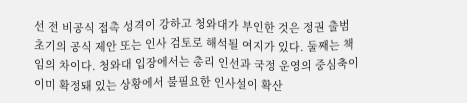선 전 비공식 접촉 성격이 강하고 청와대가 부인한 것은 정권 출범 초기의 공식 제안 또는 인사 검토로 해석될 여지가 있다. 둘째는 책임의 차이다. 청와대 입장에서는 총리 인선과 국정 운영의 중심축이 이미 확정돼 있는 상황에서 불필요한 인사설이 확산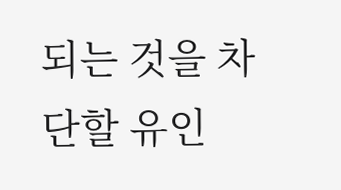되는 것을 차단할 유인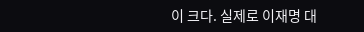이 크다. 실제로 이재명 대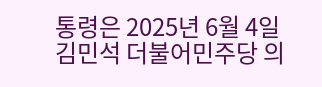통령은 2025년 6월 4일 김민석 더불어민주당 의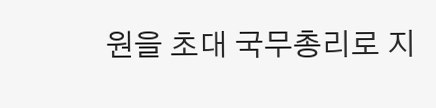원을 초대 국무총리로 지